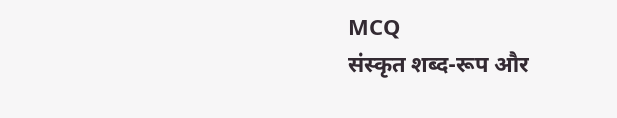MCQ
संस्कृत शब्द-रूप और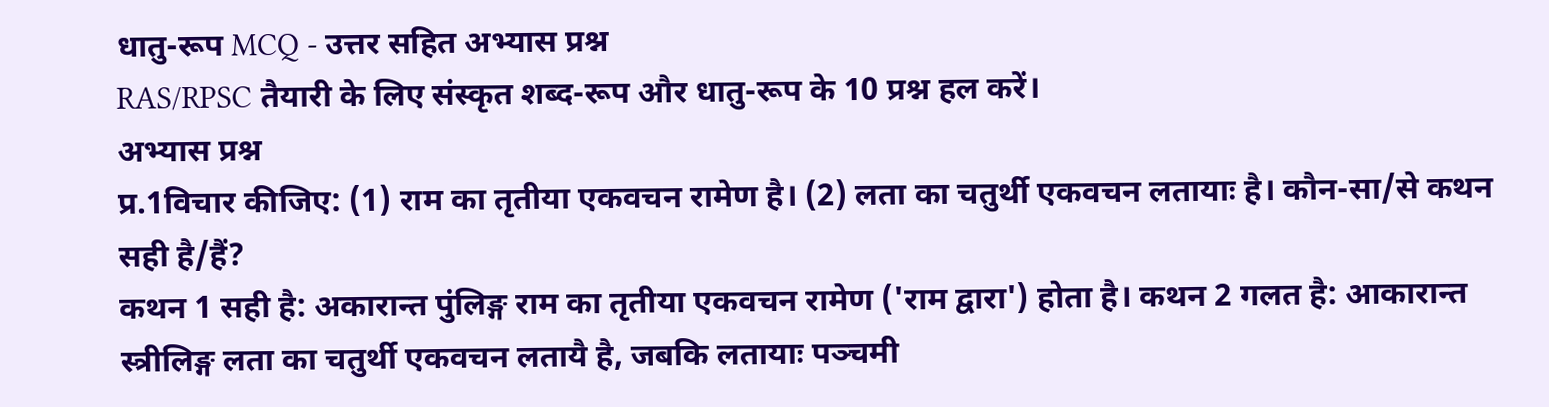धातु-रूप MCQ - उत्तर सहित अभ्यास प्रश्न
RAS/RPSC तैयारी के लिए संस्कृत शब्द-रूप और धातु-रूप के 10 प्रश्न हल करें।
अभ्यास प्रश्न
प्र.1विचार कीजिए: (1) राम का तृतीया एकवचन रामेण है। (2) लता का चतुर्थी एकवचन लतायाः है। कौन-सा/से कथन सही है/हैं?
कथन 1 सही है: अकारान्त पुंलिङ्ग राम का तृतीया एकवचन रामेण ('राम द्वारा') होता है। कथन 2 गलत है: आकारान्त स्त्रीलिङ्ग लता का चतुर्थी एकवचन लतायै है, जबकि लतायाः पञ्चमी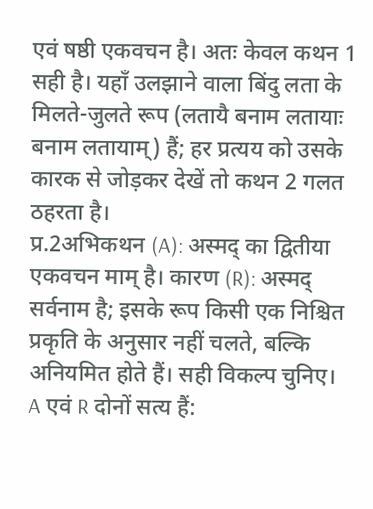एवं षष्ठी एकवचन है। अतः केवल कथन 1 सही है। यहाँ उलझाने वाला बिंदु लता के मिलते-जुलते रूप (लतायै बनाम लतायाः बनाम लतायाम्) हैं; हर प्रत्यय को उसके कारक से जोड़कर देखें तो कथन 2 गलत ठहरता है।
प्र.2अभिकथन (A): अस्मद् का द्वितीया एकवचन माम् है। कारण (R): अस्मद् सर्वनाम है; इसके रूप किसी एक निश्चित प्रकृति के अनुसार नहीं चलते, बल्कि अनियमित होते हैं। सही विकल्प चुनिए।
A एवं R दोनों सत्य हैं: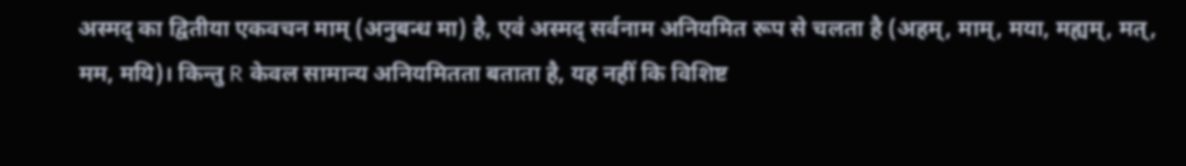अस्मद् का द्वितीया एकवचन माम् (अनुबन्ध मा) है, एवं अस्मद् सर्वनाम अनियमित रूप से चलता है (अहम्, माम्, मया, मह्यम्, मत्, मम, मयि)। किन्तु R केवल सामान्य अनियमितता बताता है, यह नहीं कि विशिष्ट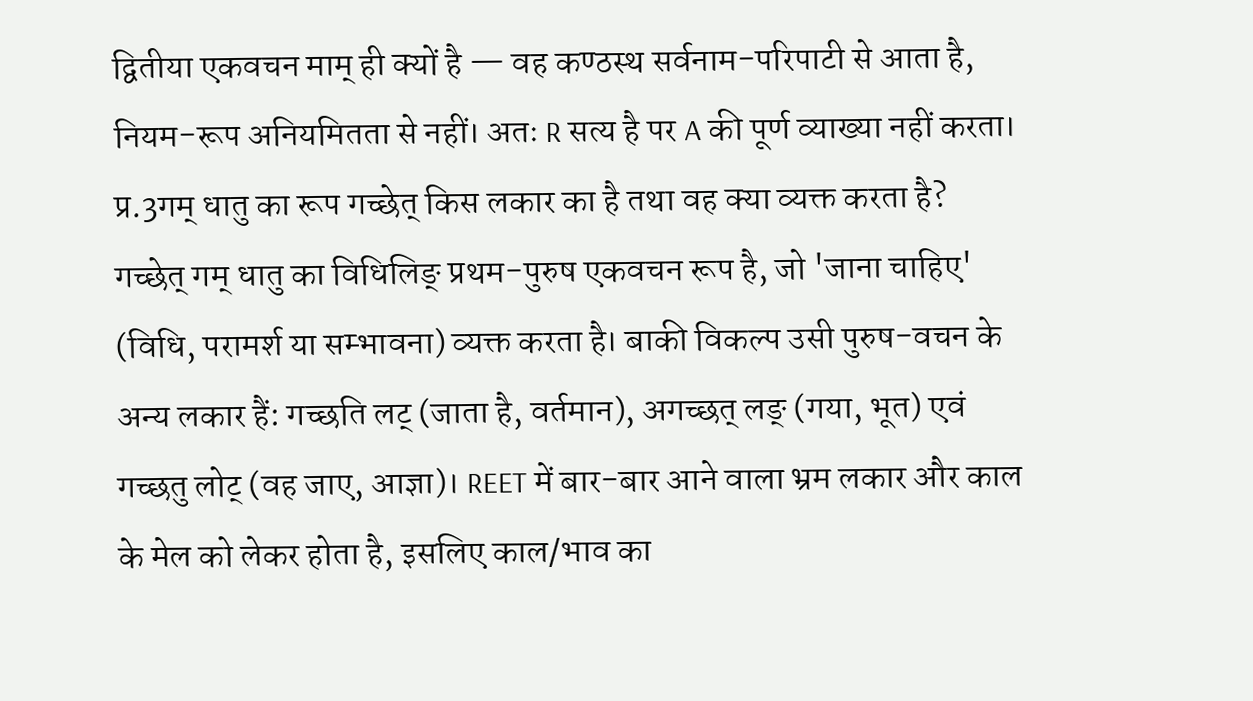द्वितीया एकवचन माम् ही क्यों है — वह कण्ठस्थ सर्वनाम-परिपाटी से आता है, नियम-रूप अनियमितता से नहीं। अतः R सत्य है पर A की पूर्ण व्याख्या नहीं करता।
प्र.3गम् धातु का रूप गच्छेत् किस लकार का है तथा वह क्या व्यक्त करता है?
गच्छेत् गम् धातु का विधिलिङ् प्रथम-पुरुष एकवचन रूप है, जो 'जाना चाहिए' (विधि, परामर्श या सम्भावना) व्यक्त करता है। बाकी विकल्प उसी पुरुष-वचन के अन्य लकार हैं: गच्छति लट् (जाता है, वर्तमान), अगच्छत् लङ् (गया, भूत) एवं गच्छतु लोट् (वह जाए, आज्ञा)। REET में बार-बार आने वाला भ्रम लकार और काल के मेल को लेकर होता है, इसलिए काल/भाव का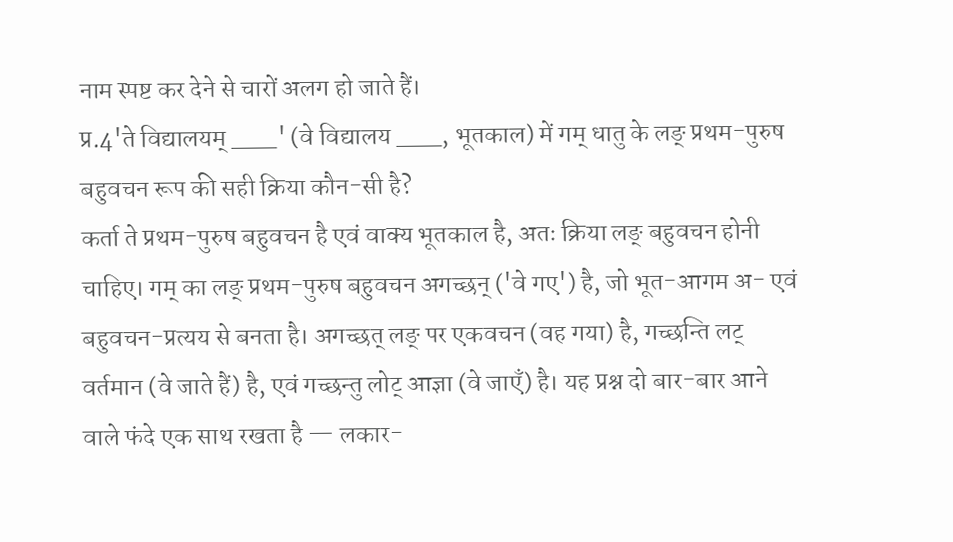नाम स्पष्ट कर देने से चारों अलग हो जाते हैं।
प्र.4'ते विद्यालयम् ___' (वे विद्यालय ___, भूतकाल) में गम् धातु के लङ् प्रथम-पुरुष बहुवचन रूप की सही क्रिया कौन-सी है?
कर्ता ते प्रथम-पुरुष बहुवचन है एवं वाक्य भूतकाल है, अतः क्रिया लङ् बहुवचन होनी चाहिए। गम् का लङ् प्रथम-पुरुष बहुवचन अगच्छन् ('वे गए') है, जो भूत-आगम अ- एवं बहुवचन-प्रत्यय से बनता है। अगच्छत् लङ् पर एकवचन (वह गया) है, गच्छन्ति लट् वर्तमान (वे जाते हैं) है, एवं गच्छन्तु लोट् आज्ञा (वे जाएँ) है। यह प्रश्न दो बार-बार आने वाले फंदे एक साथ रखता है — लकार-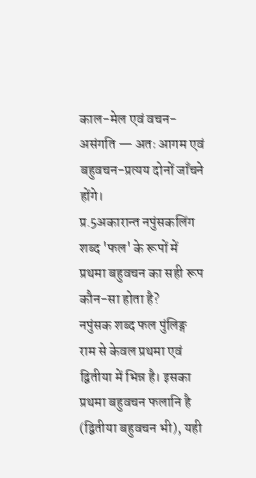काल-मेल एवं वचन-असंगति — अतः आगम एवं बहुवचन-प्रत्यय दोनों जाँचने होंगे।
प्र.5अकारान्त नपुंसकलिंग शब्द 'फल' के रूपों में प्रथमा बहुवचन का सही रूप कौन-सा होता है?
नपुंसक शब्द फल पुंलिङ्ग राम से केवल प्रथमा एवं द्वितीया में भिन्न है। इसका प्रथमा बहुवचन फलानि है (द्वितीया बहुवचन भी), यही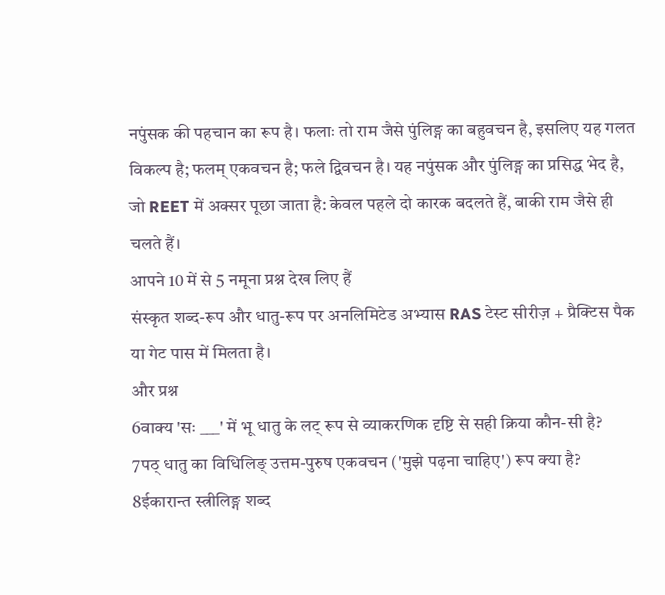नपुंसक की पहचान का रूप है। फलाः तो राम जैसे पुंलिङ्ग का बहुवचन है, इसलिए यह गलत विकल्प है; फलम् एकवचन है; फले द्विवचन है। यह नपुंसक और पुंलिङ्ग का प्रसिद्ध भेद है, जो REET में अक्सर पूछा जाता है: केवल पहले दो कारक बदलते हैं, बाकी राम जैसे ही चलते हैं।
आपने 10 में से 5 नमूना प्रश्न देख लिए हैं
संस्कृत शब्द-रूप और धातु-रूप पर अनलिमिटेड अभ्यास RAS टेस्ट सीरीज़ + प्रैक्टिस पैक या गेट पास में मिलता है।
और प्रश्न
6वाक्य 'सः ___' में भू धातु के लट् रूप से व्याकरणिक दृष्टि से सही क्रिया कौन-सी है?
7पठ् धातु का विधिलिङ् उत्तम-पुरुष एकवचन ('मुझे पढ़ना चाहिए') रूप क्या है?
8ईकारान्त स्त्रीलिङ्ग शब्द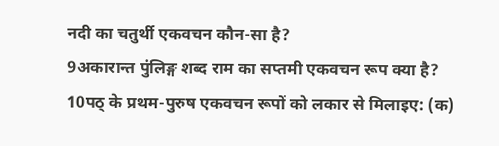नदी का चतुर्थी एकवचन कौन-सा है?
9अकारान्त पुंलिङ्ग शब्द राम का सप्तमी एकवचन रूप क्या है?
10पठ् के प्रथम-पुरुष एकवचन रूपों को लकार से मिलाइए: (क)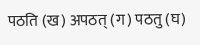पठति (ख) अपठत् (ग) पठतु (घ)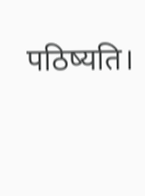पठिष्यति।